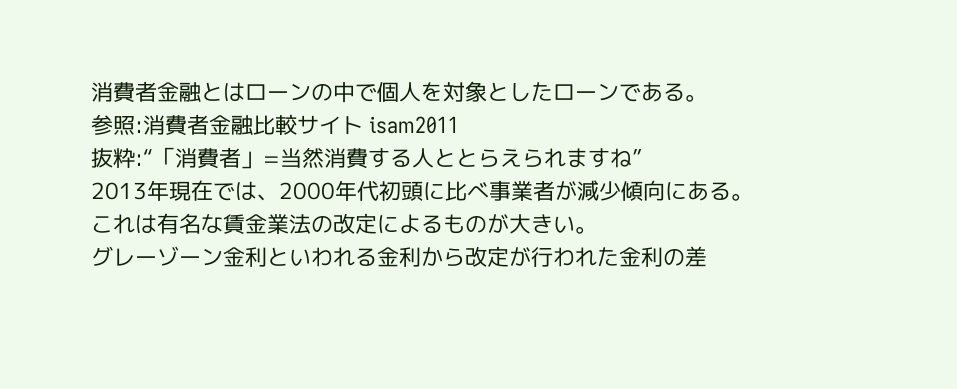消費者金融とはローンの中で個人を対象としたローンである。
参照:消費者金融比較サイト isam2011
抜粋:“「消費者」=当然消費する人ととらえられますね”
2013年現在では、2000年代初頭に比べ事業者が減少傾向にある。
これは有名な賃金業法の改定によるものが大きい。
グレーゾーン金利といわれる金利から改定が行われた金利の差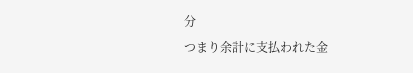分
つまり余計に支払われた金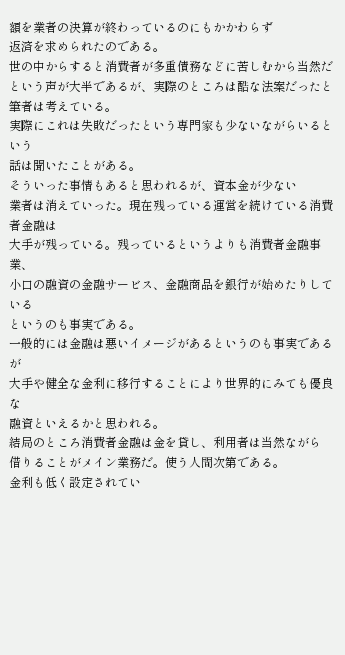額を業者の決算が終わっているのにもかかわらず
返済を求められたのである。
世の中からすると消費者が多重債務などに苦しむから当然だ
という声が大半であるが、実際のところは酷な法案だったと
筆者は考えている。
実際にこれは失敗だったという専門家も少ないながらいるという
話は聞いたことがある。
そういった事情もあると思われるが、資本金が少ない
業者は消えていった。現在残っている運営を続けている消費者金融は
大手が残っている。残っているというよりも消費者金融事業、
小口の融資の金融サービス、金融商品を銀行が始めたりしている
というのも事実である。
一般的には金融は悪いイメージがあるというのも事実であるが
大手や健全な金利に移行することにより世界的にみても優良な
融資といえるかと思われる。
結局のところ消費者金融は金を貸し、利用者は当然ながら
借りることがメイン業務だ。使う人間次第である。
金利も低く設定されてい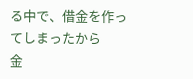る中で、借金を作ってしまったから
金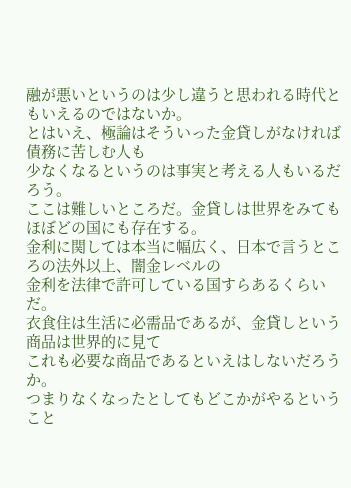融が悪いというのは少し違うと思われる時代ともいえるのではないか。
とはいえ、極論はそういった金貸しがなければ債務に苦しむ人も
少なくなるというのは事実と考える人もいるだろう。
ここは難しいところだ。金貸しは世界をみてもほぼどの国にも存在する。
金利に関しては本当に幅広く、日本で言うところの法外以上、闇金レベルの
金利を法律で許可している国すらあるくらいだ。
衣食住は生活に必需品であるが、金貸しという商品は世界的に見て
これも必要な商品であるといえはしないだろうか。
つまりなくなったとしてもどこかがやるということ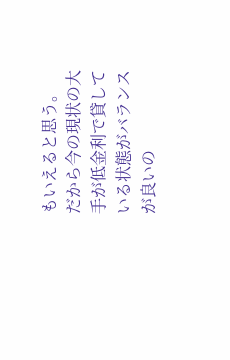もいえると思う。
だから今の現状の大手が低金利で貸している状態がバランスが良いの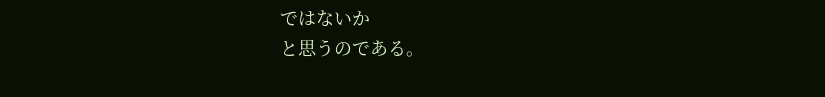ではないか
と思うのである。